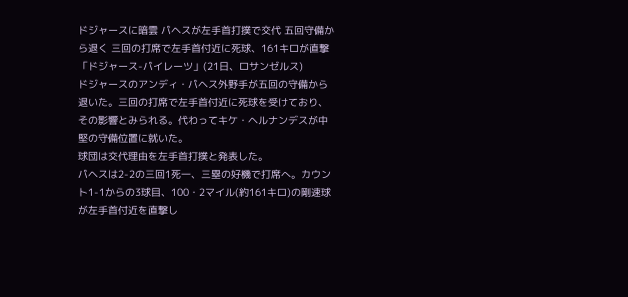ドジャースに暗雲 パヘスが左手首打撲で交代 五回守備から退く 三回の打席で左手首付近に死球、161キロが直撃
「ドジャース-パイレーツ」(21日、ロサンゼルス)
ドジャースのアンディ・パヘス外野手が五回の守備から退いた。三回の打席で左手首付近に死球を受けており、その影響とみられる。代わってキケ・ヘルナンデスが中堅の守備位置に就いた。
球団は交代理由を左手首打撲と発表した。
パヘスは2-2の三回1死一、三塁の好機で打席へ。カウント1-1からの3球目、100・2マイル(約161キロ)の剛速球が左手首付近を直撃し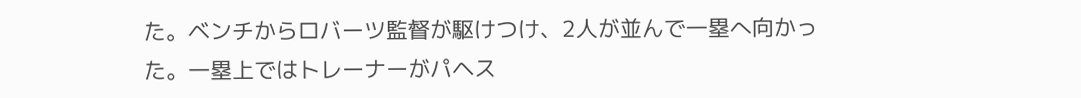た。ベンチからロバーツ監督が駆けつけ、2人が並んで一塁へ向かった。一塁上ではトレーナーがパヘス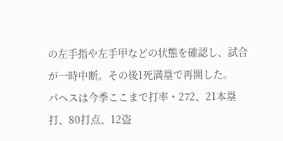の左手指や左手甲などの状態を確認し、試合が一時中断。その後1死満塁で再開した。
パヘスは今季ここまで打率・272、21本塁打、80打点、12盗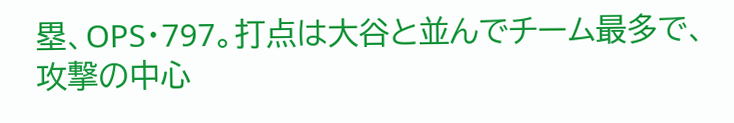塁、OPS・797。打点は大谷と並んでチーム最多で、攻撃の中心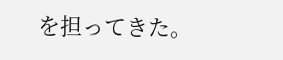を担ってきた。